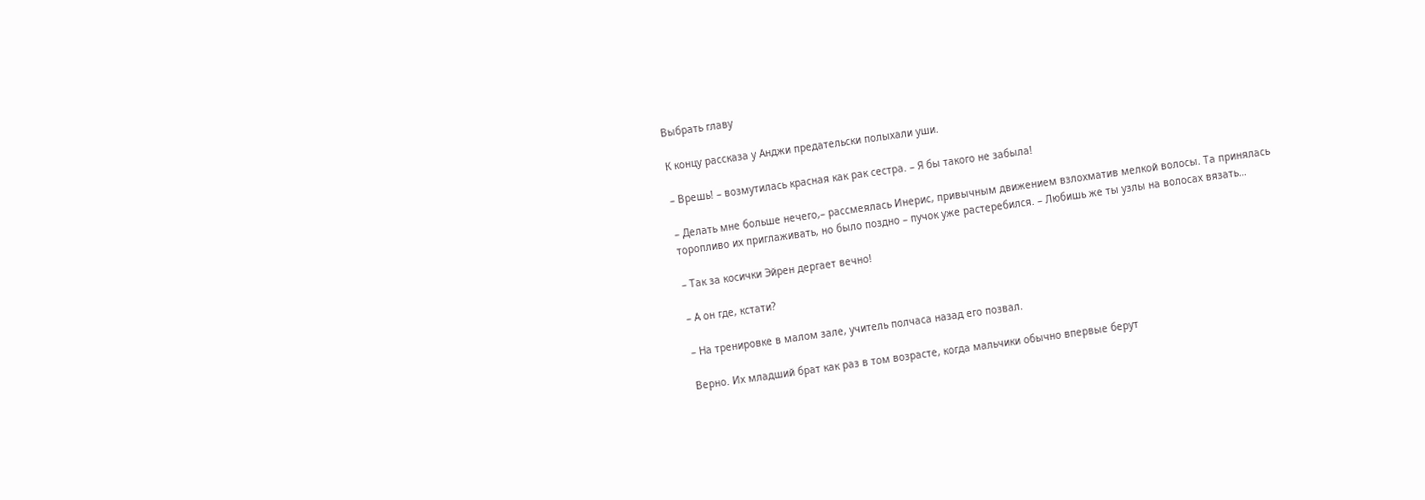Выбрать главу

К концу рассказа у Анджи предательски полыхали уши.

– Врешь! – возмутилась красная как рак сестра. – Я бы такого не забыла!

– Делать мне больше нечего,– рассмеялась Инерис, привычным движением взлохматив мелкой волосы. Та принялась торопливо их приглаживать, но было поздно – пучок уже растеребился. – Любишь же ты узлы на волосах вязать…

– Так за косички Эйрен дергает вечно!

– А он где, кстати?

– На тренировке в малом зале, учитель полчаса назад его позвал.

Верно. Их младший брат как раз в том возрасте, когда мальчики обычно впервые берут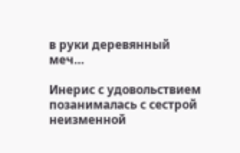в руки деревянный меч…

Инерис с удовольствием позанималась с сестрой неизменной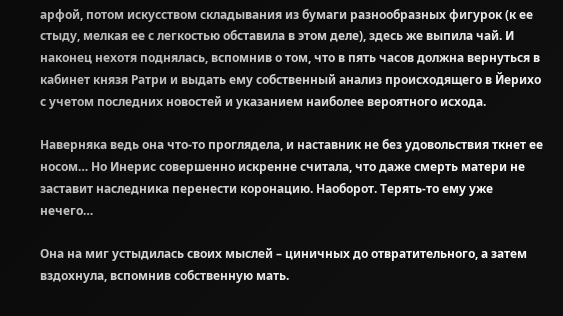арфой, потом искусством складывания из бумаги разнообразных фигурок (к ее стыду, мелкая ее с легкостью обставила в этом деле), здесь же выпила чай. И наконец нехотя поднялась, вспомнив о том, что в пять часов должна вернуться в кабинет князя Ратри и выдать ему собственный анализ происходящего в Йерихо с учетом последних новостей и указанием наиболее вероятного исхода.

Наверняка ведь она что-то проглядела, и наставник не без удовольствия ткнет ее носом… Но Инерис совершенно искренне считала, что даже смерть матери не заставит наследника перенести коронацию. Наоборот. Терять-то ему уже нечего…

Она на миг устыдилась своих мыслей – циничных до отвратительного, а затем вздохнула, вспомнив собственную мать.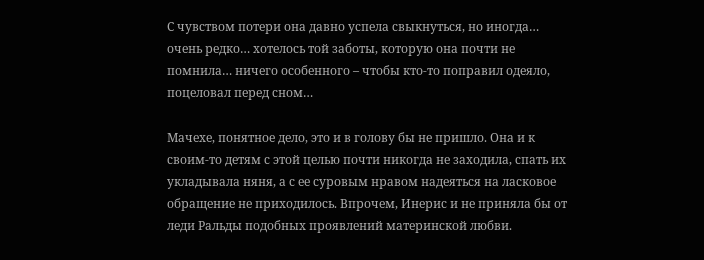С чувством потери она давно успела свыкнуться, но иногда… очень редко… хотелось той заботы, которую она почти не помнила… ничего особенного – чтобы кто-то поправил одеяло, поцеловал перед сном…

Мачехе, понятное дело, это и в голову бы не пришло. Она и к своим-то детям с этой целью почти никогда не заходила, спать их укладывала няня, а с ее суровым нравом надеяться на ласковое обращение не приходилось. Впрочем, Инерис и не приняла бы от леди Ральды подобных проявлений материнской любви.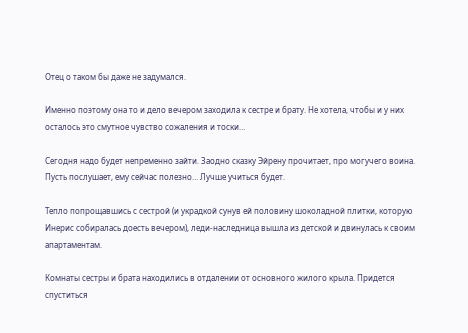Отец о таком бы даже не задумался.

Именно поэтому она то и дело вечером заходила к сестре и брату. Не хотела, чтобы и у них осталось это смутное чувство сожаления и тоски…

Сегодня надо будет непременно зайти. Заодно сказку Эйрену прочитает, про могучего воина. Пусть послушает, ему сейчас полезно… Лучше учиться будет.

Тепло попрощавшись с сестрой (и украдкой сунув ей половину шоколадной плитки, которую Инерис собиралась доесть вечером), леди-наследница вышла из детской и двинулась к своим апартаментам.

Комнаты сестры и брата находились в отдалении от основного жилого крыла. Придется спуститься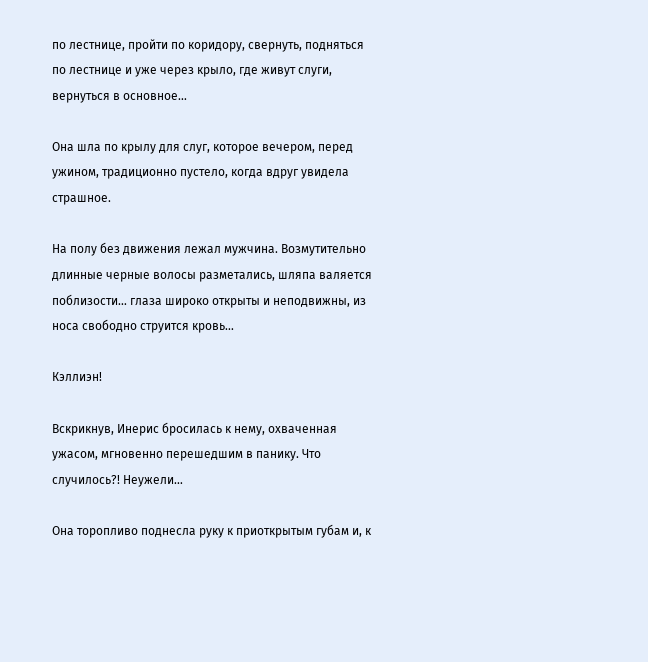по лестнице, пройти по коридору, свернуть, подняться по лестнице и уже через крыло, где живут слуги, вернуться в основное…

Она шла по крылу для слуг, которое вечером, перед ужином, традиционно пустело, когда вдруг увидела страшное.

На полу без движения лежал мужчина. Возмутительно длинные черные волосы разметались, шляпа валяется поблизости… глаза широко открыты и неподвижны, из носа свободно струится кровь…

Кэллиэн!

Вскрикнув, Инерис бросилась к нему, охваченная ужасом, мгновенно перешедшим в панику. Что случилось?! Неужели…

Она торопливо поднесла руку к приоткрытым губам и, к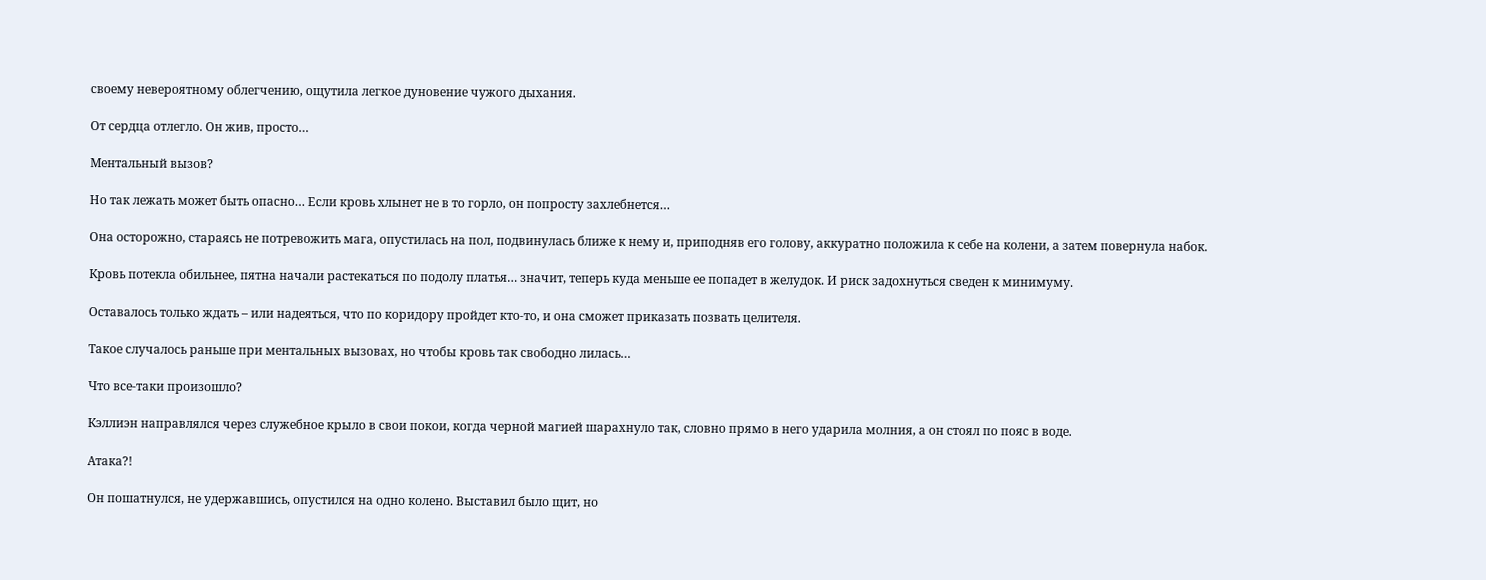своему невероятному облегчению, ощутила легкое дуновение чужого дыхания.

От сердца отлегло. Он жив, просто…

Ментальный вызов?

Но так лежать может быть опасно… Если кровь хлынет не в то горло, он попросту захлебнется…

Она осторожно, стараясь не потревожить мага, опустилась на пол, подвинулась ближе к нему и, приподняв его голову, аккуратно положила к себе на колени, а затем повернула набок.

Кровь потекла обильнее, пятна начали растекаться по подолу платья… значит, теперь куда меньше ее попадет в желудок. И риск задохнуться сведен к минимуму.

Оставалось только ждать – или надеяться, что по коридору пройдет кто-то, и она сможет приказать позвать целителя.

Такое случалось раньше при ментальных вызовах, но чтобы кровь так свободно лилась…

Что все-таки произошло?

Кэллиэн направлялся через служебное крыло в свои покои, когда черной магией шарахнуло так, словно прямо в него ударила молния, а он стоял по пояс в воде.

Атака?!

Он пошатнулся, не удержавшись, опустился на одно колено. Выставил было щит, но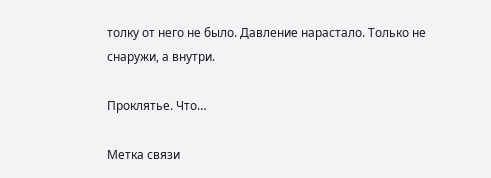толку от него не было. Давление нарастало. Только не снаружи, а внутри.

Проклятье. Что…

Метка связи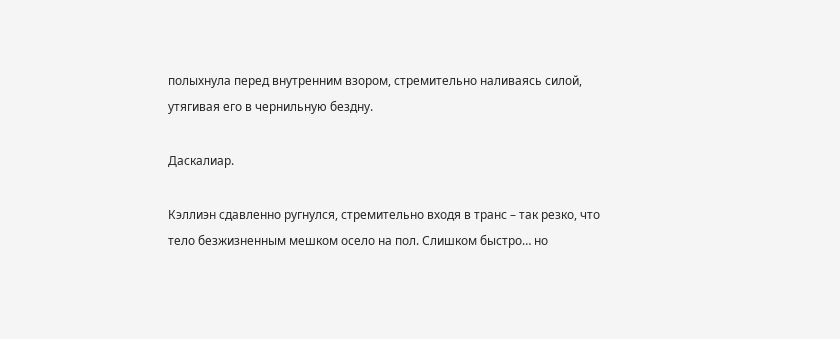полыхнула перед внутренним взором, стремительно наливаясь силой, утягивая его в чернильную бездну.

Даскалиар.

Кэллиэн сдавленно ругнулся, стремительно входя в транс – так резко, что тело безжизненным мешком осело на пол. Слишком быстро… но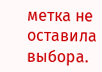метка не оставила выбора.